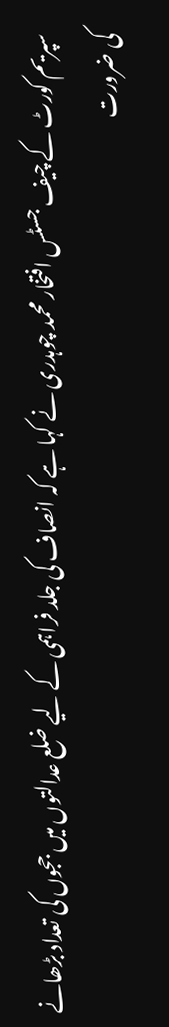سپریم کورٹ کے چیف جسٹس افتخار محمد چوہدری نے کہا ہے کہ انصاف کی جلد فراہمی کے لیے ضلع عدالتوں میں ججوں کی تعداد بڑھانے کی ضرورت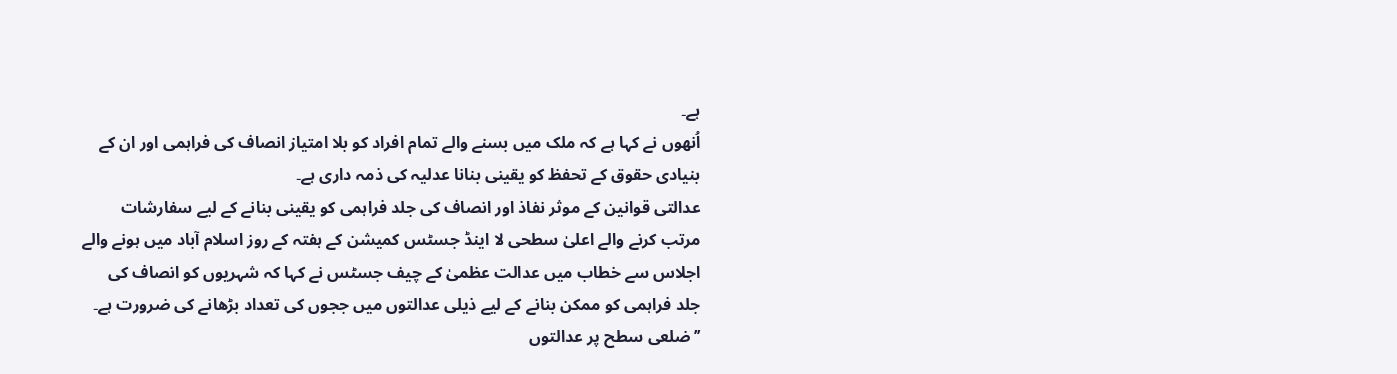ہے۔
اُنھوں نے کہا ہے کہ ملک میں بسنے والے تمام افراد کو بلا امتیاز انصاف کی فراہمی اور ان کے بنیادی حقوق کے تحفظ کو یقینی بنانا عدلیہ کی ذمہ داری ہے۔
عدالتی قوانین کے موثر نفاذ اور انصاف کی جلد فراہمی کو یقینی بنانے کے لیے سفارشات مرتب کرنے والے اعلیٰ سطحی لا اینڈ جسٹس کمیشن کے ہفتہ کے روز اسلام آباد میں ہونے والے اجلاس سے خطاب میں عدالت عظمیٰ کے چیف جسٹس نے کہا کہ شہریوں کو انصاف کی جلد فراہمی کو ممکن بنانے کے لیے ذیلی عدالتوں میں ججوں کی تعداد بڑھانے کی ضرورت ہے۔
’’ضلعی سطح پر عدالتوں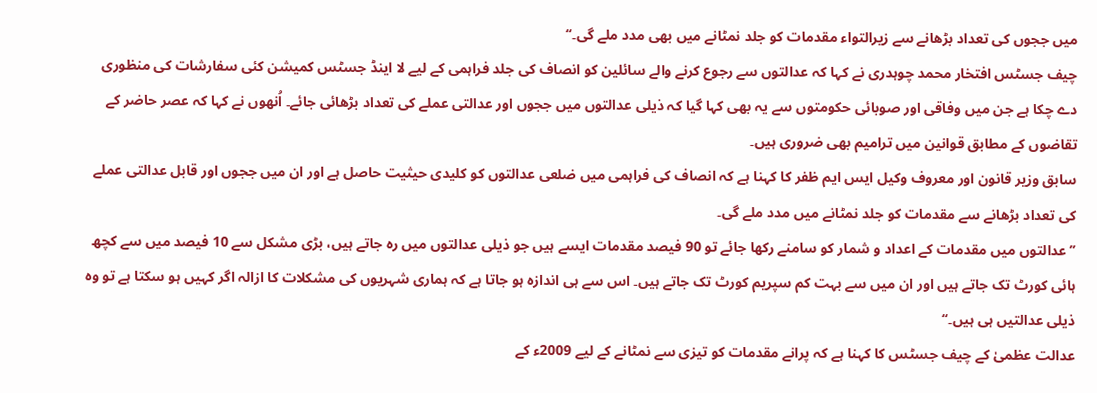میں ججوں کی تعداد بڑھانے سے زیرالتواء مقدمات کو جلد نمٹانے میں بھی مدد ملے گی۔‘‘
چیف جسٹس افتخار محمد چوہدری نے کہا کہ عدالتوں سے رجوع کرنے والے سائلین کو انصاف کی جلد فراہمی کے لیے لا اینڈ جسٹس کمیشن کئی سفارشات کی منظوری دے چکا ہے جن میں وفاقی اور صوبائی حکومتوں سے یہ بھی کہا گیا کہ ذیلی عدالتوں میں ججوں اور عدالتی عملے کی تعداد بڑھائی جائے۔ اُنھوں نے کہا کہ عصر حاضر کے تقاضوں کے مطابق قوانین میں ترامیم بھی ضروری ہیں۔
سابق وزیر قانون اور معروف وکیل ایس ایم ظفر کا کہنا ہے کہ انصاف کی فراہمی میں ضلعی عدالتوں کو کلیدی حیثیت حاصل ہے اور ان میں ججوں اور قابل عدالتی عملے کی تعداد بڑھانے سے مقدمات کو جلد نمٹانے میں مدد ملے گی۔
’’عدالتوں میں مقدمات کے اعداد و شمار کو سامنے رکھا جائے تو 90 فیصد مقدمات ایسے ہیں جو ذیلی عدالتوں میں رہ جاتے ہیں، بڑی مشکل سے 10 فیصد میں سے کچھ ہائی کورٹ تک جاتے ہیں اور ان میں سے بہت کم سپریم کورٹ تک جاتے ہیں۔ اس سے ہی اندازہ ہو جاتا ہے کہ ہماری شہریوں کی مشکلات کا ازالہ اگر کہیں ہو سکتا ہے تو وہ ذیلی عدالتیں ہی ہیں۔‘‘
عدالت عظمیٰ کے چیف جسٹس کا کہنا ہے کہ پرانے مقدمات کو تیزی سے نمٹانے کے لیے 2009ء کے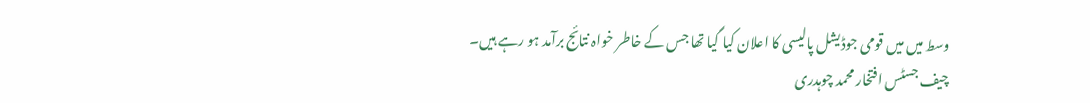وسط میں میں قومی جوڈیشل پالیسی کا اعلان کیا گیا تھا جس کے خاطر خواہ نتائج برآمد ہو رہے ہیں۔
چیف جسٹس افتخار محمد چوہدری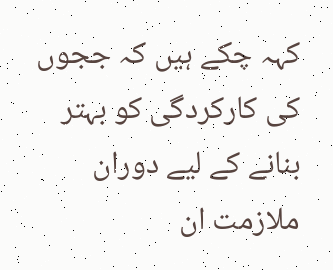کہہ چکے ہیں کہ ججوں کی کارکردگی کو بہتر بنانے کے لیے دوران ملازمت ان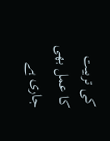کی تربیت کا عمل بھی جاری ہے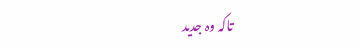تاکہ وہ جدید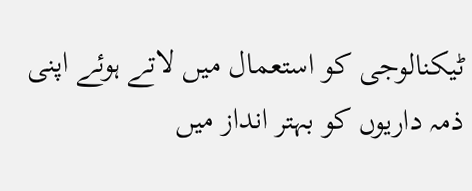ٹیکنالوجی کو استعمال میں لاتے ہوئے اپنی ذمہ داریوں کو بہتر انداز میں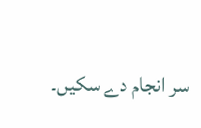سر انجام دے سکیں۔